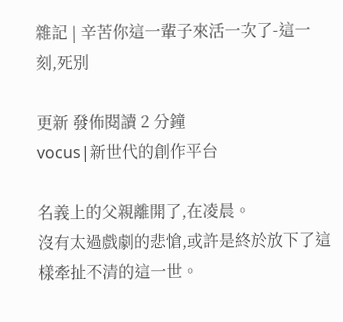雜記 | 辛苦你這一輩子來活一次了-這一刻,死別

更新 發佈閱讀 2 分鐘
vocus|新世代的創作平台

名義上的父親離開了,在凌晨。
沒有太過戲劇的悲愴,或許是終於放下了這樣牽扯不清的這一世。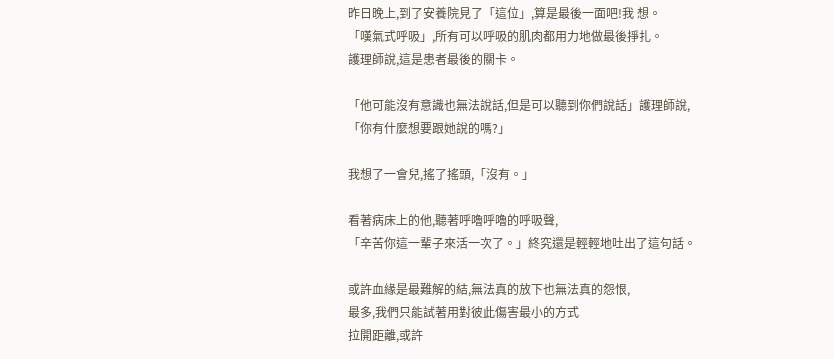昨日晚上,到了安養院見了「這位」,算是最後一面吧!我 想。
「嘆氣式呼吸」,所有可以呼吸的肌肉都用力地做最後掙扎。
護理師說,這是患者最後的關卡。

「他可能沒有意識也無法說話,但是可以聽到你們說話」護理師說,
「你有什麼想要跟她說的嗎?」

我想了一會兒,搖了搖頭,「沒有。」

看著病床上的他,聽著呼嚕呼嚕的呼吸聲,
「辛苦你這一輩子來活一次了。」終究還是輕輕地吐出了這句話。

或許血緣是最難解的結,無法真的放下也無法真的怨恨,
最多,我們只能試著用對彼此傷害最小的方式
拉開距離,或許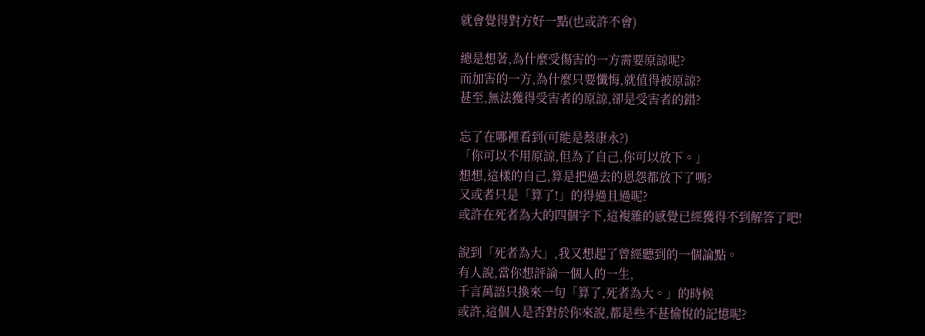就會覺得對方好一點(也或許不會)

總是想著,為什麼受傷害的一方需要原諒呢?
而加害的一方,為什麼只要懺悔,就值得被原諒?
甚至,無法獲得受害者的原諒,卻是受害者的錯?

忘了在哪裡看到(可能是蔡康永?)
「你可以不用原諒,但為了自己,你可以放下。」
想想,這樣的自己,算是把過去的恩怨都放下了嗎?
又或者只是「算了!」的得過且過呢?
或許在死者為大的四個字下,這複雜的感覺已經獲得不到解答了吧!

說到「死者為大」,我又想起了曾經聽到的一個論點。
有人說,當你想評論一個人的一生,
千言萬語只換來一句「算了,死者為大。」的時候
或許,這個人是否對於你來說,都是些不甚愉悅的記憶呢?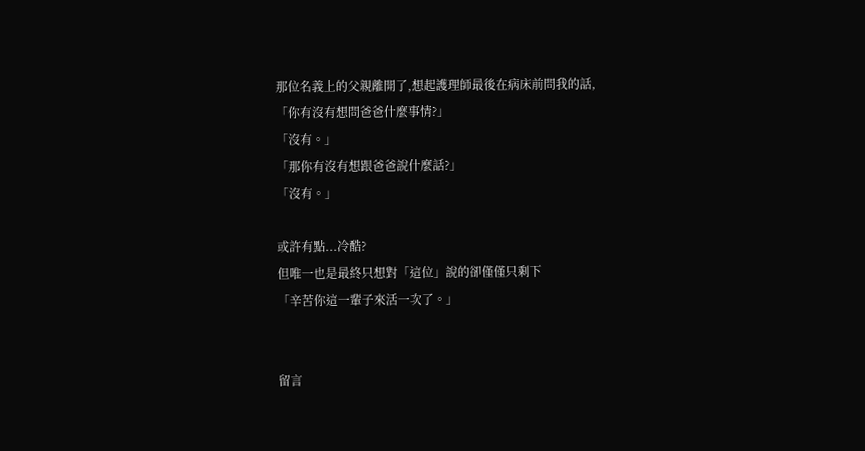那位名義上的父親離開了,想起護理師最後在病床前問我的話,
「你有沒有想問爸爸什麼事情?」
「沒有。」
「那你有沒有想跟爸爸說什麼話?」
「沒有。」

或許有點...冷酷?
但唯一也是最終只想對「這位」說的卻僅僅只剩下
「辛苦你這一輩子來活一次了。」


留言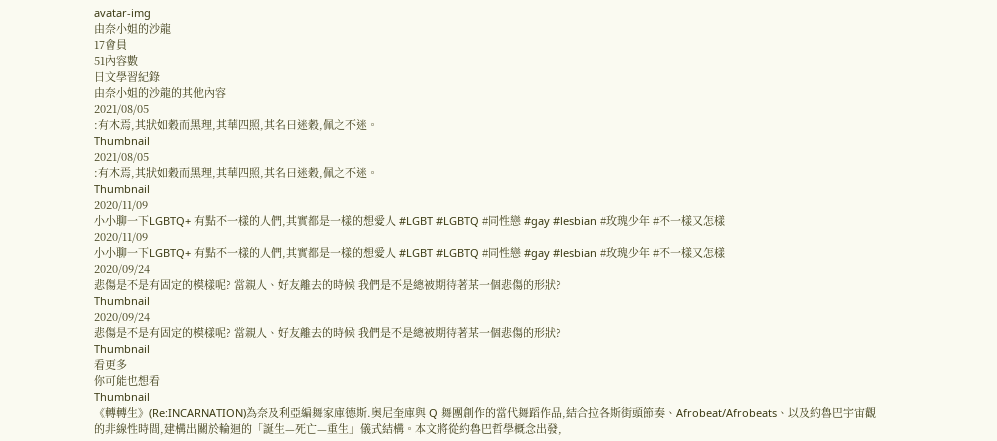avatar-img
由奈小姐的沙龍
17會員
51內容數
日文學習紀錄
由奈小姐的沙龍的其他內容
2021/08/05
:有木焉,其狀如穀而黑理,其華四照,其名曰迷穀,佩之不迷。
Thumbnail
2021/08/05
:有木焉,其狀如穀而黑理,其華四照,其名曰迷穀,佩之不迷。
Thumbnail
2020/11/09
小小聊一下LGBTQ+ 有點不一樣的人們,其實都是一樣的想愛人 #LGBT #LGBTQ #同性戀 #gay #lesbian #玫瑰少年 #不一樣又怎樣
2020/11/09
小小聊一下LGBTQ+ 有點不一樣的人們,其實都是一樣的想愛人 #LGBT #LGBTQ #同性戀 #gay #lesbian #玫瑰少年 #不一樣又怎樣
2020/09/24
悲傷是不是有固定的模樣呢? 當親人、好友離去的時候 我們是不是總被期待著某一個悲傷的形狀?
Thumbnail
2020/09/24
悲傷是不是有固定的模樣呢? 當親人、好友離去的時候 我們是不是總被期待著某一個悲傷的形狀?
Thumbnail
看更多
你可能也想看
Thumbnail
《轉轉生》(Re:INCARNATION)為奈及利亞編舞家庫德斯.奧尼奎庫與 Q 舞團創作的當代舞蹈作品,結合拉各斯街頭節奏、Afrobeat/Afrobeats、以及約魯巴宇宙觀的非線性時間,建構出關於輪迴的「誕生—死亡—重生」儀式結構。本文將從約魯巴哲學概念出發,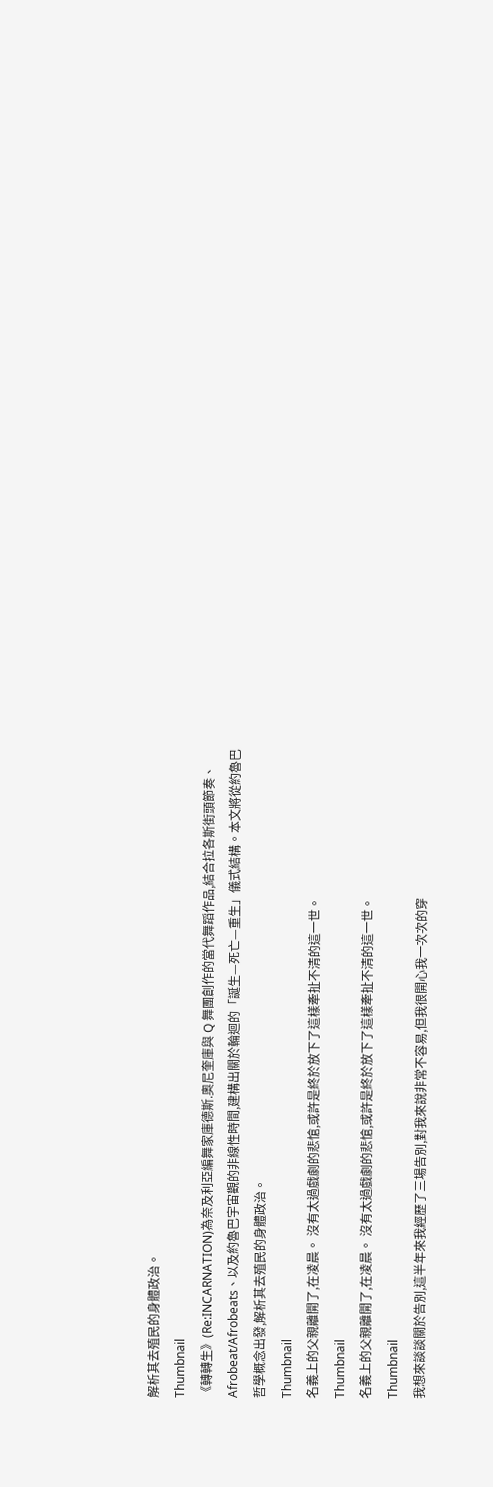解析其去殖民的身體政治。
Thumbnail
《轉轉生》(Re:INCARNATION)為奈及利亞編舞家庫德斯.奧尼奎庫與 Q 舞團創作的當代舞蹈作品,結合拉各斯街頭節奏、Afrobeat/Afrobeats、以及約魯巴宇宙觀的非線性時間,建構出關於輪迴的「誕生—死亡—重生」儀式結構。本文將從約魯巴哲學概念出發,解析其去殖民的身體政治。
Thumbnail
名義上的父親離開了,在凌晨。 沒有太過戲劇的悲愴,或許是終於放下了這樣牽扯不清的這一世。
Thumbnail
名義上的父親離開了,在凌晨。 沒有太過戲劇的悲愴,或許是終於放下了這樣牽扯不清的這一世。
Thumbnail
我想來談談關於告別,這半年來我經歷了三場告別,對我來說非常不容易,但我很開心我一次次的穿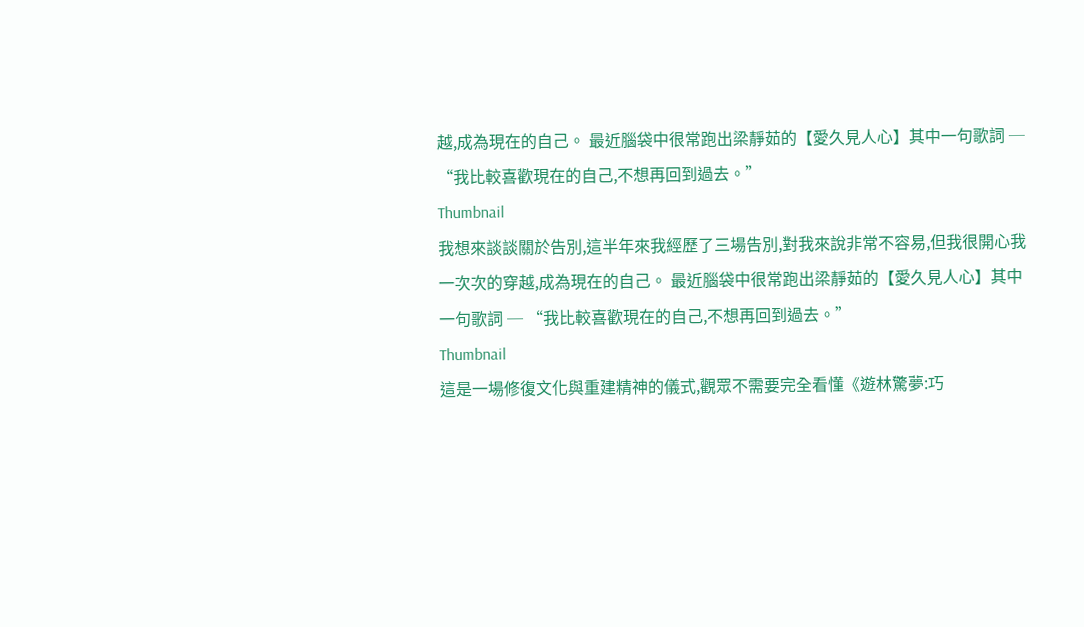越,成為現在的自己。 最近腦袋中很常跑出梁靜茹的【愛久見人心】其中一句歌詞 ─ “我比較喜歡現在的自己,不想再回到過去。”
Thumbnail
我想來談談關於告別,這半年來我經歷了三場告別,對我來說非常不容易,但我很開心我一次次的穿越,成為現在的自己。 最近腦袋中很常跑出梁靜茹的【愛久見人心】其中一句歌詞 ─ “我比較喜歡現在的自己,不想再回到過去。”
Thumbnail
這是一場修復文化與重建精神的儀式,觀眾不需要完全看懂《遊林驚夢:巧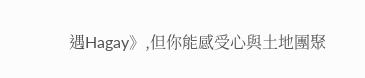遇Hagay》,但你能感受心與土地團聚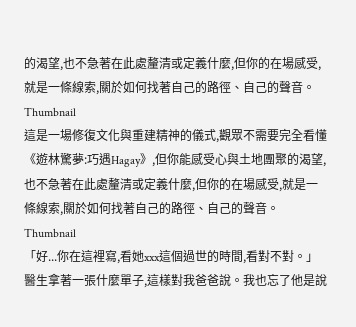的渴望,也不急著在此處釐清或定義什麼,但你的在場感受,就是一條線索,關於如何找著自己的路徑、自己的聲音。
Thumbnail
這是一場修復文化與重建精神的儀式,觀眾不需要完全看懂《遊林驚夢:巧遇Hagay》,但你能感受心與土地團聚的渴望,也不急著在此處釐清或定義什麼,但你的在場感受,就是一條線索,關於如何找著自己的路徑、自己的聲音。
Thumbnail
「好...你在這裡寫,看她xxx這個過世的時間,看對不對。」醫生拿著一張什麼單子,這樣對我爸爸說。我也忘了他是說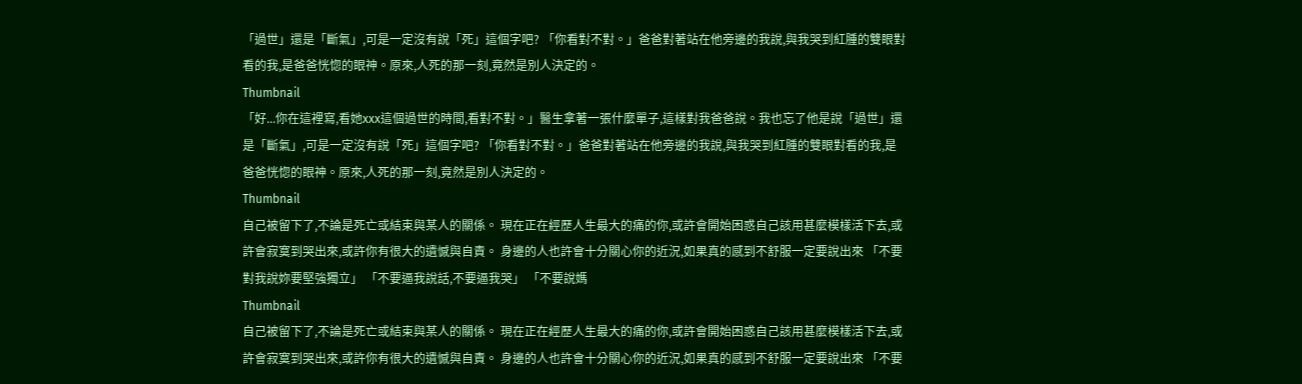「過世」還是「斷氣」,可是一定沒有說「死」這個字吧? 「你看對不對。」爸爸對著站在他旁邊的我說,與我哭到紅腫的雙眼對看的我,是爸爸恍惚的眼神。原來,人死的那一刻,竟然是別人決定的。
Thumbnail
「好...你在這裡寫,看她xxx這個過世的時間,看對不對。」醫生拿著一張什麼單子,這樣對我爸爸說。我也忘了他是說「過世」還是「斷氣」,可是一定沒有說「死」這個字吧? 「你看對不對。」爸爸對著站在他旁邊的我說,與我哭到紅腫的雙眼對看的我,是爸爸恍惚的眼神。原來,人死的那一刻,竟然是別人決定的。
Thumbnail
自己被留下了,不論是死亡或結束與某人的關係。 現在正在經歷人生最大的痛的你,或許會開始困惑自己該用甚麼模樣活下去,或許會寂寞到哭出來,或許你有很大的遺憾與自責。 身邊的人也許會十分關心你的近況,如果真的感到不舒服一定要說出來 「不要對我說妳要堅強獨立」 「不要逼我說話,不要逼我哭」 「不要說媽
Thumbnail
自己被留下了,不論是死亡或結束與某人的關係。 現在正在經歷人生最大的痛的你,或許會開始困惑自己該用甚麼模樣活下去,或許會寂寞到哭出來,或許你有很大的遺憾與自責。 身邊的人也許會十分關心你的近況,如果真的感到不舒服一定要說出來 「不要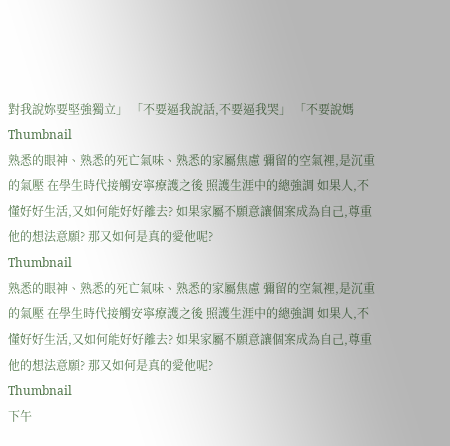對我說妳要堅強獨立」 「不要逼我說話,不要逼我哭」 「不要說媽
Thumbnail
熟悉的眼神、熟悉的死亡氣味、熟悉的家屬焦慮 彌留的空氣裡,是沉重的氣壓 在學生時代接觸安寧療護之後 照護生涯中的總強調 如果人,不懂好好生活,又如何能好好離去? 如果家屬不願意讓個案成為自己,尊重他的想法意願? 那又如何是真的愛他呢?
Thumbnail
熟悉的眼神、熟悉的死亡氣味、熟悉的家屬焦慮 彌留的空氣裡,是沉重的氣壓 在學生時代接觸安寧療護之後 照護生涯中的總強調 如果人,不懂好好生活,又如何能好好離去? 如果家屬不願意讓個案成為自己,尊重他的想法意願? 那又如何是真的愛他呢?
Thumbnail
下午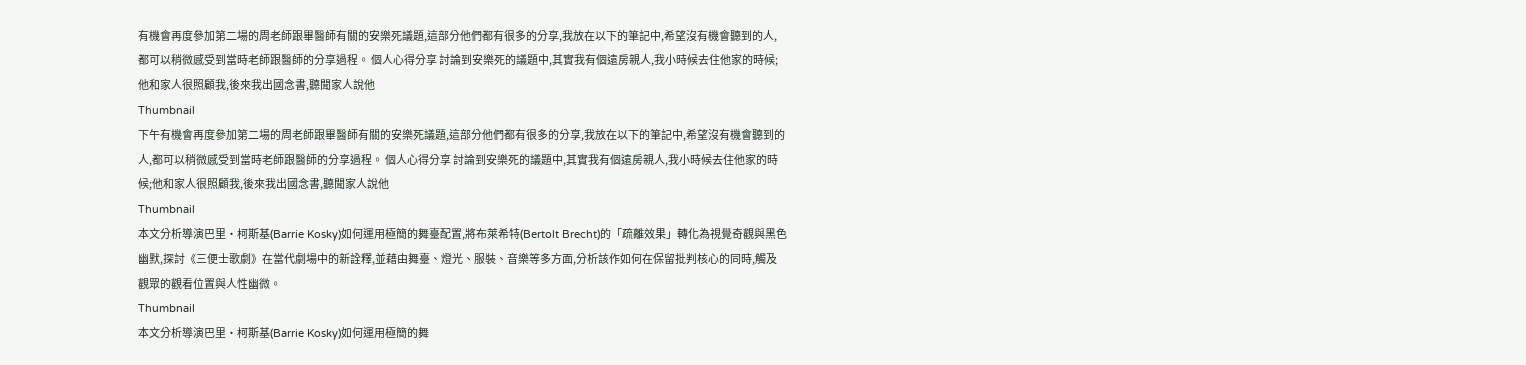有機會再度參加第二場的周老師跟畢醫師有關的安樂死議題,這部分他們都有很多的分享,我放在以下的筆記中,希望沒有機會聽到的人,都可以稍微感受到當時老師跟醫師的分享過程。 個人心得分享 討論到安樂死的議題中,其實我有個遠房親人,我小時候去住他家的時候;他和家人很照顧我,後來我出國念書,聽聞家人說他
Thumbnail
下午有機會再度參加第二場的周老師跟畢醫師有關的安樂死議題,這部分他們都有很多的分享,我放在以下的筆記中,希望沒有機會聽到的人,都可以稍微感受到當時老師跟醫師的分享過程。 個人心得分享 討論到安樂死的議題中,其實我有個遠房親人,我小時候去住他家的時候;他和家人很照顧我,後來我出國念書,聽聞家人說他
Thumbnail
本文分析導演巴里・柯斯基(Barrie Kosky)如何運用極簡的舞臺配置,將布萊希特(Bertolt Brecht)的「疏離效果」轉化為視覺奇觀與黑色幽默,探討《三便士歌劇》在當代劇場中的新詮釋,並藉由舞臺、燈光、服裝、音樂等多方面,分析該作如何在保留批判核心的同時,觸及觀眾的觀看位置與人性幽微。
Thumbnail
本文分析導演巴里・柯斯基(Barrie Kosky)如何運用極簡的舞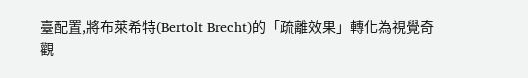臺配置,將布萊希特(Bertolt Brecht)的「疏離效果」轉化為視覺奇觀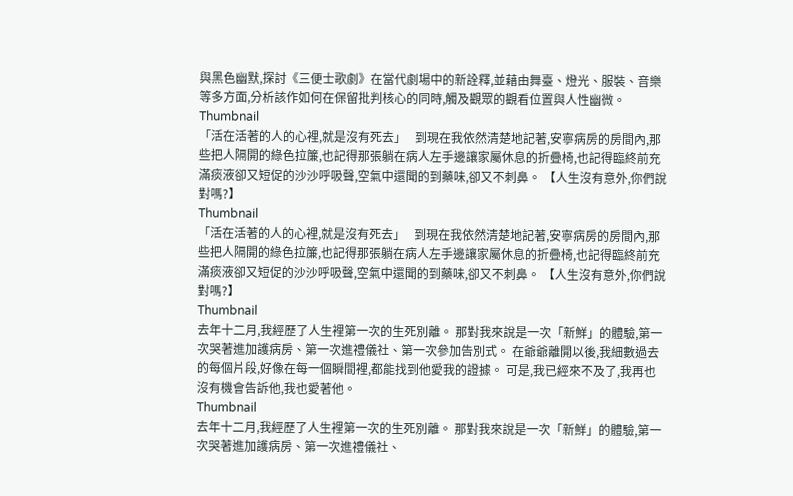與黑色幽默,探討《三便士歌劇》在當代劇場中的新詮釋,並藉由舞臺、燈光、服裝、音樂等多方面,分析該作如何在保留批判核心的同時,觸及觀眾的觀看位置與人性幽微。
Thumbnail
「活在活著的人的心裡,就是沒有死去」   到現在我依然清楚地記著,安寧病房的房間內,那些把人隔開的綠色拉簾,也記得那張躺在病人左手邊讓家屬休息的折疊椅,也記得臨終前充滿痰液卻又短促的沙沙呼吸聲,空氣中還聞的到藥味,卻又不刺鼻。 【人生沒有意外,你們說對嗎?】
Thumbnail
「活在活著的人的心裡,就是沒有死去」   到現在我依然清楚地記著,安寧病房的房間內,那些把人隔開的綠色拉簾,也記得那張躺在病人左手邊讓家屬休息的折疊椅,也記得臨終前充滿痰液卻又短促的沙沙呼吸聲,空氣中還聞的到藥味,卻又不刺鼻。 【人生沒有意外,你們說對嗎?】
Thumbnail
去年十二月,我經歷了人生裡第一次的生死別離。 那對我來說是一次「新鮮」的體驗,第一次哭著進加護病房、第一次進禮儀社、第一次參加告別式。 在爺爺離開以後,我細數過去的每個片段,好像在每一個瞬間裡,都能找到他愛我的證據。 可是,我已經來不及了,我再也沒有機會告訴他,我也愛著他。
Thumbnail
去年十二月,我經歷了人生裡第一次的生死別離。 那對我來說是一次「新鮮」的體驗,第一次哭著進加護病房、第一次進禮儀社、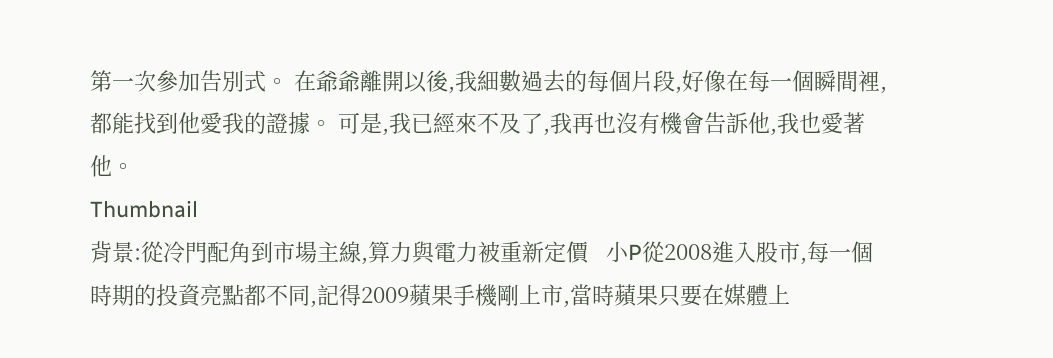第一次參加告別式。 在爺爺離開以後,我細數過去的每個片段,好像在每一個瞬間裡,都能找到他愛我的證據。 可是,我已經來不及了,我再也沒有機會告訴他,我也愛著他。
Thumbnail
背景:從冷門配角到市場主線,算力與電力被重新定價   小P從2008進入股市,每一個時期的投資亮點都不同,記得2009蘋果手機剛上市,當時蘋果只要在媒體上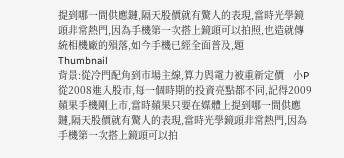提到哪一間供應鏈,隔天股價就有驚人的表現,當時光學鏡頭非常熱門,因為手機第一次搭上鏡頭可以拍照,也造就傳統相機廠的殞落,如今手機已經全面普及,題
Thumbnail
背景:從冷門配角到市場主線,算力與電力被重新定價   小P從2008進入股市,每一個時期的投資亮點都不同,記得2009蘋果手機剛上市,當時蘋果只要在媒體上提到哪一間供應鏈,隔天股價就有驚人的表現,當時光學鏡頭非常熱門,因為手機第一次搭上鏡頭可以拍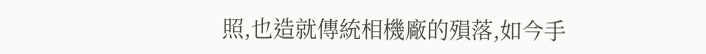照,也造就傳統相機廠的殞落,如今手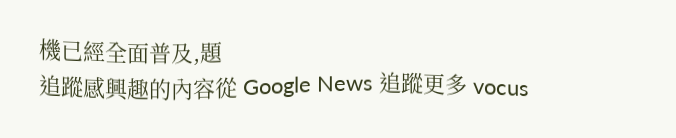機已經全面普及,題
追蹤感興趣的內容從 Google News 追蹤更多 vocus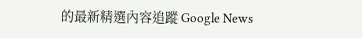的最新精選內容追蹤 Google News